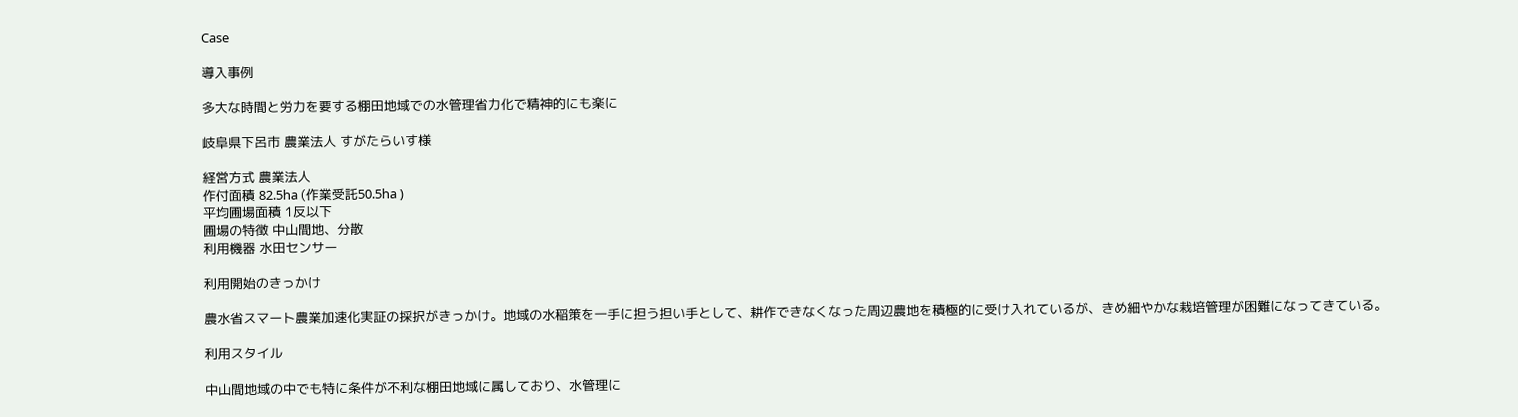Case

導入事例

多大な時間と労力を要する棚田地域での水管理省力化で精神的にも楽に

岐阜県下呂市 農業法人 すがたらいす様

経営方式 農業法人
作付面積 82.5ha (作業受託50.5ha )
平均圃場面積 1反以下
圃場の特徴 中山間地、分散
利用機器 水田センサー

利用開始のきっかけ

農水省スマート農業加速化実証の採択がきっかけ。地域の水稲策を一手に担う担い手として、耕作できなくなった周辺農地を積極的に受け入れているが、きめ細やかな栽培管理が困難になってきている。

利用スタイル

中山間地域の中でも特に条件が不利な棚田地域に属しており、水管理に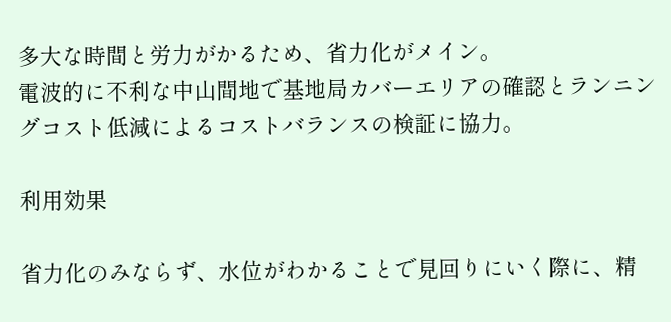多大な時間と労力がかるため、省力化がメイン。
電波的に不利な中山間地で基地局カバーエリアの確認とランニングコスト低減によるコストバランスの検証に協力。

利用効果

省力化のみならず、水位がわかることで見回りにいく際に、精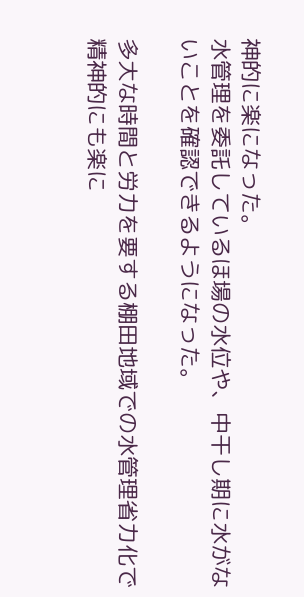神的に楽になった。
水管理を委託しているほ場の水位や、中干し期に水がないことを確認できるようになった。

多大な時間と労力を要する棚田地域での水管理省力化で精神的にも楽に